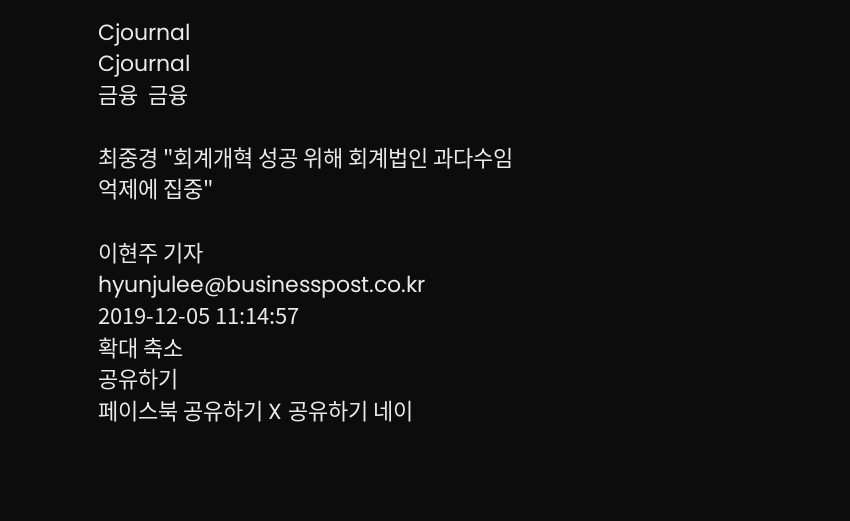Cjournal
Cjournal
금융  금융

최중경 "회계개혁 성공 위해 회계법인 과다수임 억제에 집중"

이현주 기자 hyunjulee@businesspost.co.kr 2019-12-05 11:14:57
확대 축소
공유하기
페이스북 공유하기 X 공유하기 네이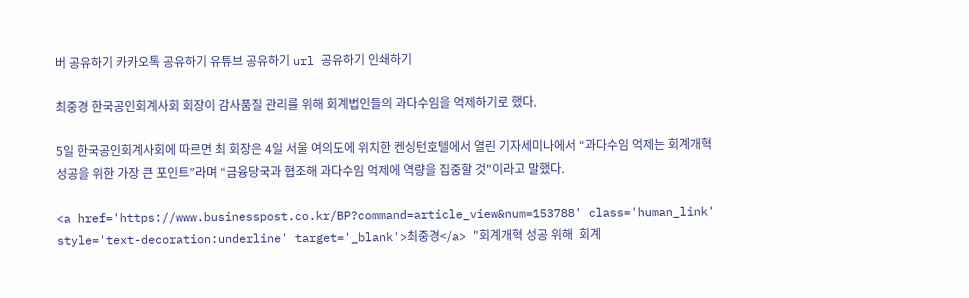버 공유하기 카카오톡 공유하기 유튜브 공유하기 url 공유하기 인쇄하기

최중경 한국공인회계사회 회장이 감사품질 관리를 위해 회계법인들의 과다수임을 억제하기로 했다.

5일 한국공인회계사회에 따르면 최 회장은 4일 서울 여의도에 위치한 켄싱턴호텔에서 열린 기자세미나에서 “과다수임 억제는 회계개혁 성공을 위한 가장 큰 포인트”라며 “금융당국과 협조해 과다수임 억제에 역량을 집중할 것"이라고 말했다.

<a href='https://www.businesspost.co.kr/BP?command=article_view&num=153788' class='human_link' style='text-decoration:underline' target='_blank'>최중경</a> "회계개혁 성공 위해  회계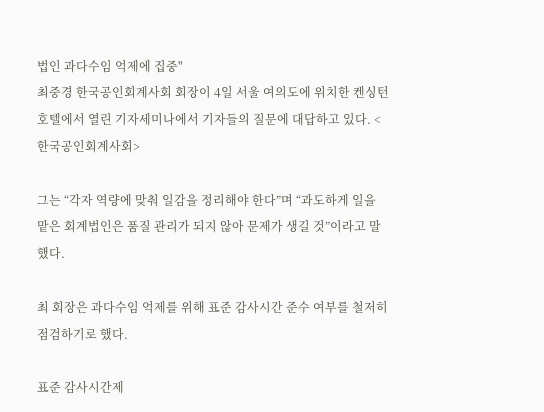법인 과다수임 억제에 집중"
최중경 한국공인회계사회 회장이 4일 서울 여의도에 위치한 켄싱턴호텔에서 열린 기자세미나에서 기자들의 질문에 대답하고 있다. <한국공인회계사회>

그는 “각자 역량에 맞춰 일감을 정리해야 한다”며 “과도하게 일을 맡은 회계법인은 품질 관리가 되지 않아 문제가 생길 것”이라고 말했다.

최 회장은 과다수임 억제를 위해 표준 감사시간 준수 여부를 철저히 점검하기로 했다.

표준 감사시간제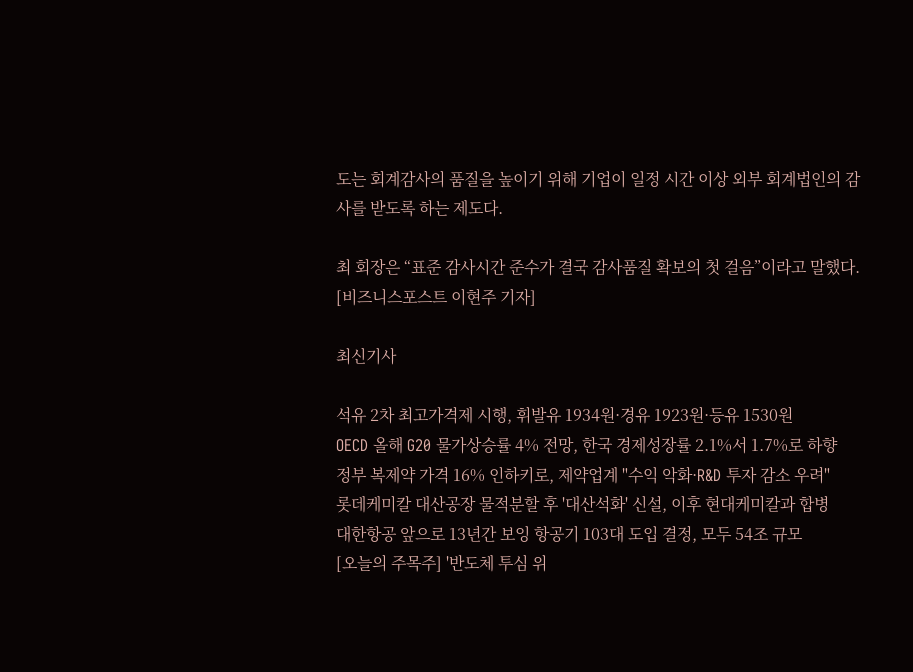도는 회계감사의 품질을 높이기 위해 기업이 일정 시간 이상 외부 회계법인의 감사를 받도록 하는 제도다.

최 회장은 “표준 감사시간 준수가 결국 감사품질 확보의 첫 걸음”이라고 말했다. [비즈니스포스트 이현주 기자]

최신기사

석유 2차 최고가격제 시행, 휘발유 1934원·경유 1923원·등유 1530원
OECD 올해 G20 물가상승률 4% 전망, 한국 경제성장률 2.1%서 1.7%로 하향
정부 복제약 가격 16% 인하키로, 제약업계 "수익 악화·R&D 투자 감소 우려"
롯데케미칼 대산공장 물적분할 후 '대산석화' 신설, 이후 현대케미칼과 합병
대한항공 앞으로 13년간 보잉 항공기 103대 도입 결정, 모두 54조 규모
[오늘의 주목주] '반도체 투심 위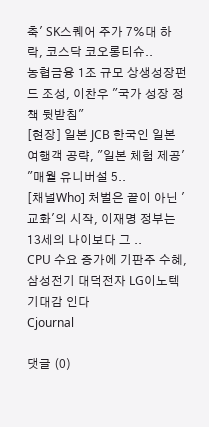축' SK스퀘어 주가 7%대 하락, 코스닥 코오롱티슈..
농협금융 1조 규모 상생성장펀드 조성, 이찬우 "국가 성장 정책 뒷받침"
[현장] 일본 JCB 한국인 일본 여행객 공략, "일본 체험 제공' "매월 유니버설 5..
[채널Who] 처벌은 끝이 아닌 '교화'의 시작, 이재명 정부는 13세의 나이보다 그 ..
CPU 수요 증가에 기판주 수혜, 삼성전기 대덕전자 LG이노텍 기대감 인다
Cjournal

댓글 (0)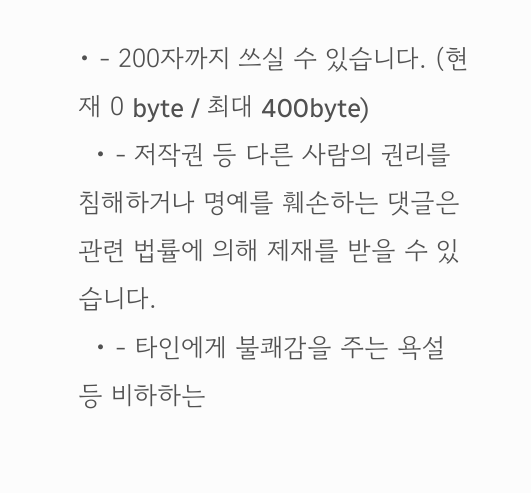• - 200자까지 쓰실 수 있습니다. (현재 0 byte / 최대 400byte)
  • - 저작권 등 다른 사람의 권리를 침해하거나 명예를 훼손하는 댓글은 관련 법률에 의해 제재를 받을 수 있습니다.
  • - 타인에게 불쾌감을 주는 욕설 등 비하하는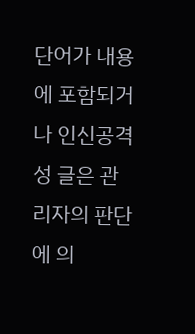단어가 내용에 포함되거나 인신공격성 글은 관리자의 판단에 의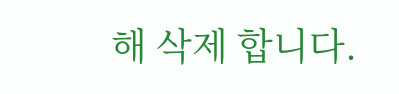해 삭제 합니다.